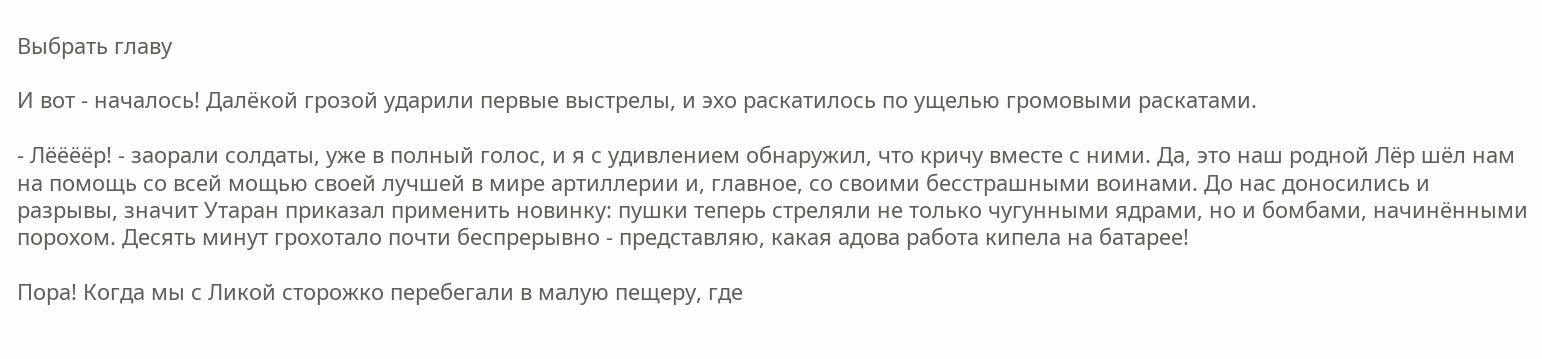Выбрать главу

И вот - началось! Далёкой грозой ударили первые выстрелы, и эхо раскатилось по ущелью громовыми раскатами.

- Лёёёёр! - заорали солдаты, уже в полный голос, и я с удивлением обнаружил, что кричу вместе с ними. Да, это наш родной Лёр шёл нам на помощь со всей мощью своей лучшей в мире артиллерии и, главное, со своими бесстрашными воинами. До нас доносились и разрывы, значит Утаран приказал применить новинку: пушки теперь стреляли не только чугунными ядрами, но и бомбами, начинёнными порохом. Десять минут грохотало почти беспрерывно - представляю, какая адова работа кипела на батарее!

Пора! Когда мы с Ликой сторожко перебегали в малую пещеру, где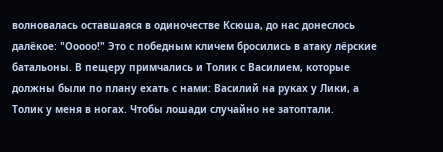волновалась оставшаяся в одиночестве Ксюша, до нас донеслось далёкое: "Ооооо!" Это с победным кличем бросились в атаку лёрские батальоны. В пещеру примчались и Толик с Василием, которые должны были по плану ехать с нами: Василий на руках у Лики, а Толик у меня в ногах. Чтобы лошади случайно не затоптали.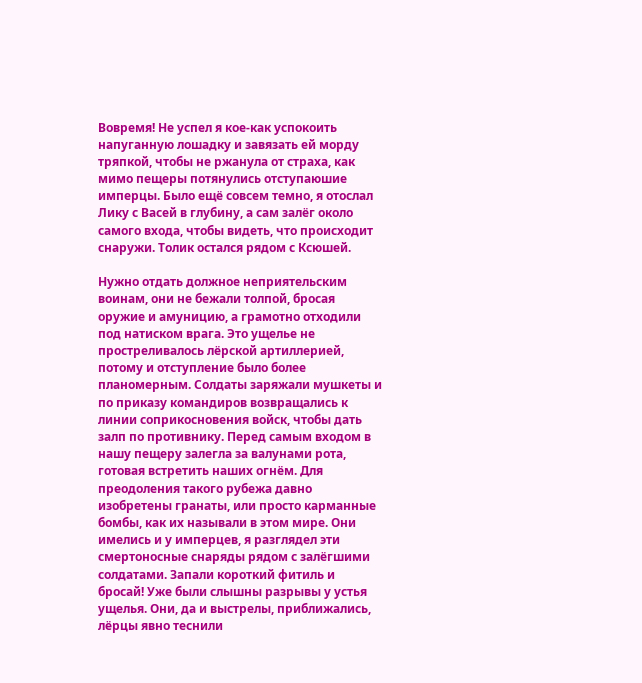Вовремя! Не успел я кое-как успокоить напуганную лошадку и завязать ей морду тряпкой, чтобы не ржанула от страха, как мимо пещеры потянулись отступаюшие имперцы. Было ещё совсем темно, я отослал Лику с Васей в глубину, а сам залёг около самого входа, чтобы видеть, что происходит снаружи. Толик остался рядом с Ксюшей.

Нужно отдать должное неприятельским воинам, они не бежали толпой, бросая оружие и амуницию, а грамотно отходили под натиском врага. Это ущелье не простреливалось лёрской артиллерией, потому и отступление было более планомерным. Солдаты заряжали мушкеты и по приказу командиров возвращались к линии соприкосновения войск, чтобы дать залп по противнику. Перед самым входом в нашу пещеру залегла за валунами рота, готовая встретить наших огнём. Для преодоления такого рубежа давно изобретены гранаты, или просто карманные бомбы, как их называли в этом мире. Они имелись и у имперцев, я разглядел эти смертоносные снаряды рядом с залёгшими солдатами. Запали короткий фитиль и бросай! Уже были слышны разрывы у устья ущелья. Они, да и выстрелы, приближались, лёрцы явно теснили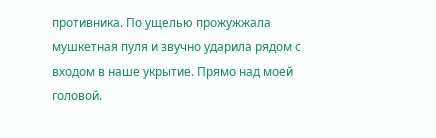противника. По ущелью прожужжала мушкетная пуля и звучно ударила рядом с входом в наше укрытие. Прямо над моей головой.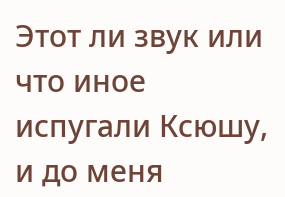Этот ли звук или что иное испугали Ксюшу, и до меня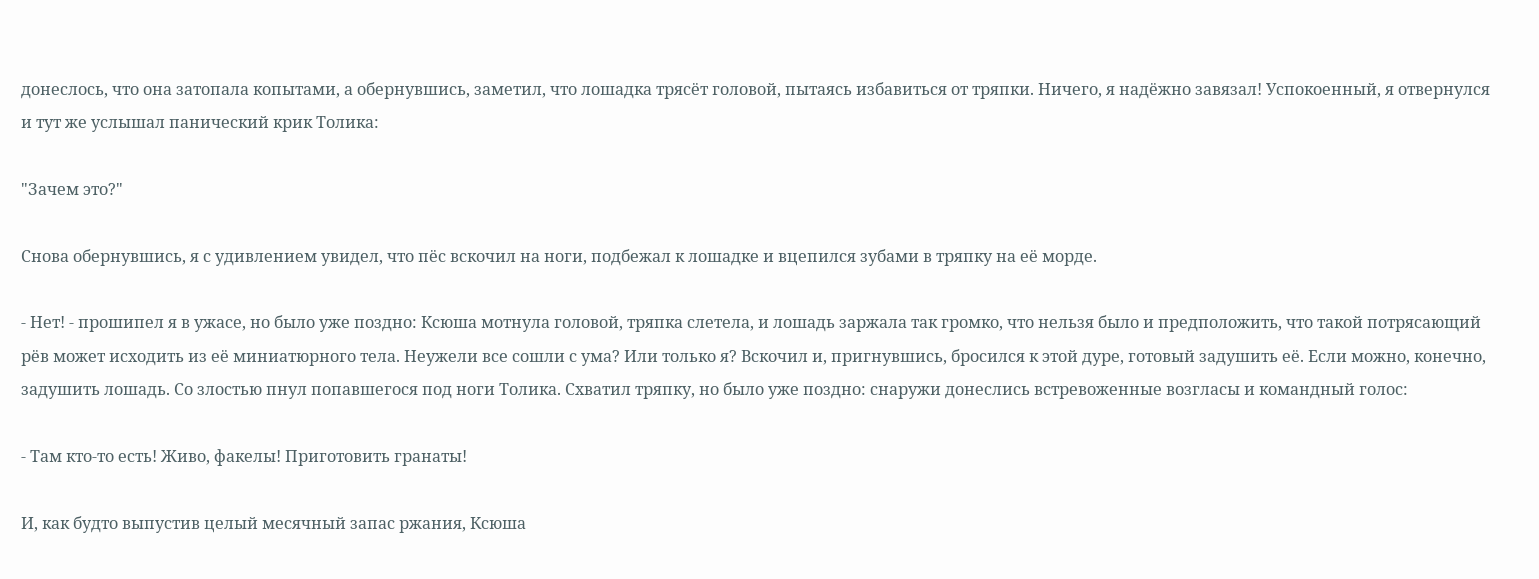донеслось, что она затопала копытами, а обернувшись, заметил, что лошадка трясёт головой, пытаясь избавиться от тряпки. Ничего, я надёжно завязал! Успокоенный, я отвернулся и тут же услышал панический крик Толика:

"Зачем это?"

Снова обернувшись, я с удивлением увидел, что пёс вскочил на ноги, подбежал к лошадке и вцепился зубами в тряпку на её морде.

- Нет! - прошипел я в ужасе, но было уже поздно: Ксюша мотнула головой, тряпка слетела, и лошадь заржала так громко, что нельзя было и предположить, что такой потрясающий рёв может исходить из её миниатюрного тела. Неужели все сошли с ума? Или только я? Вскочил и, пригнувшись, бросился к этой дуре, готовый задушить её. Если можно, конечно, задушить лошадь. Со злостью пнул попавшегося под ноги Толика. Схватил тряпку, но было уже поздно: снаружи донеслись встревоженные возгласы и командный голос:

- Там кто-то есть! Живо, факелы! Приготовить гранаты!

И, как будто выпустив целый месячный запас ржания, Ксюша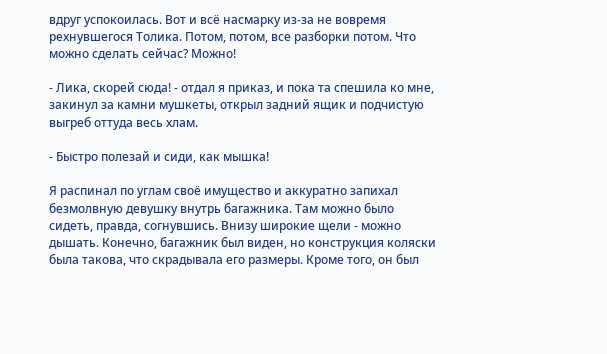вдруг успокоилась. Вот и всё насмарку из-за не вовремя рехнувшегося Толика. Потом, потом, все разборки потом. Что можно сделать сейчас? Можно!

- Лика, скорей сюда! - отдал я приказ, и пока та спешила ко мне, закинул за камни мушкеты, открыл задний ящик и подчистую выгреб оттуда весь хлам.

- Быстро полезай и сиди, как мышка!

Я распинал по углам своё имущество и аккуратно запихал безмолвную девушку внутрь багажника. Там можно было сидеть, правда, согнувшись. Внизу широкие щели - можно дышать. Конечно, багажник был виден, но конструкция коляски была такова, что скрадывала его размеры. Кроме того, он был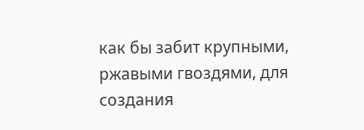как бы забит крупными, ржавыми гвоздями, для создания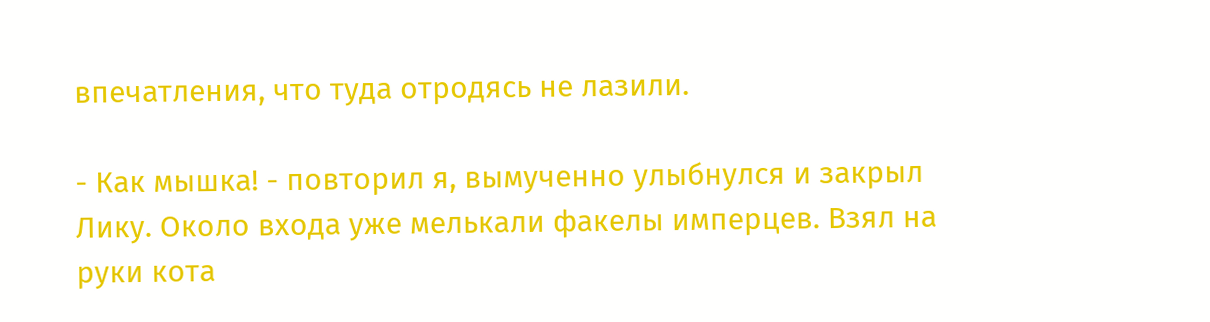впечатления, что туда отродясь не лазили.

- Как мышка! - повторил я, вымученно улыбнулся и закрыл Лику. Около входа уже мелькали факелы имперцев. Взял на руки кота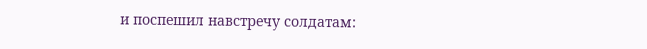и поспешил навстречу солдатам: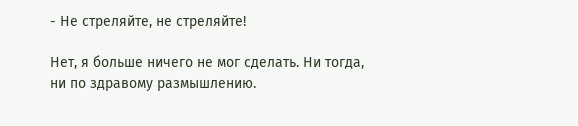- Не стреляйте, не стреляйте!

Нет, я больше ничего не мог сделать. Ни тогда, ни по здравому размышлению.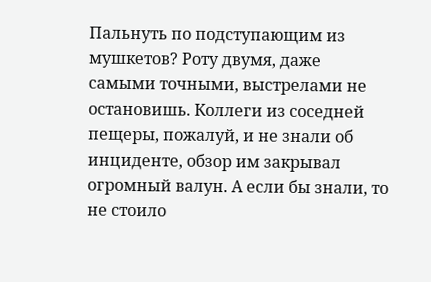Пальнуть по подступающим из мушкетов? Роту двумя, даже самыми точными, выстрелами не остановишь. Коллеги из соседней пещеры, пожалуй, и не знали об инциденте, обзор им закрывал огромный валун. А если бы знали, то не стоило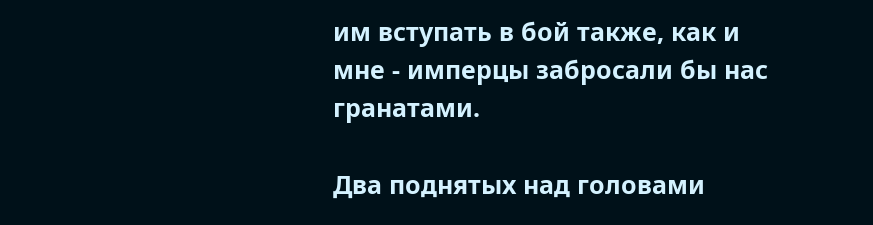им вступать в бой также, как и мне - имперцы забросали бы нас гранатами.

Два поднятых над головами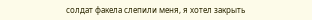солдат факела слепили меня, я хотел закрыть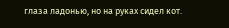глаза ладонью, но на руках сидел кот.